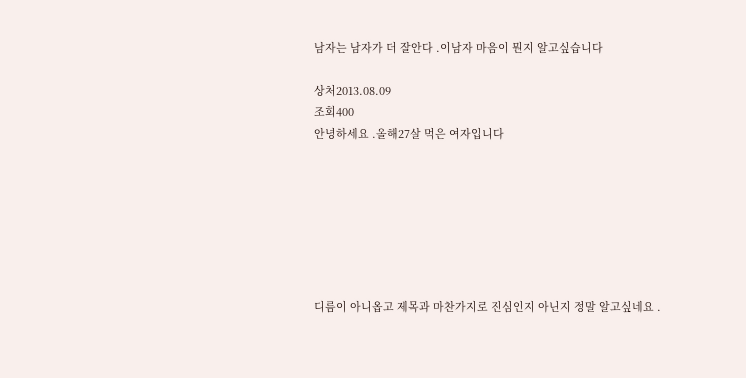남자는 남자가 더 잘안다 .이남자 마음이 뭔지 알고싶습니다

상처2013.08.09
조회400
안녕하세요 .올해27살 먹은 여자입니다







디름이 아니옵고 제목과 마찬가지로 진심인지 아닌지 정말 알고싶네요 .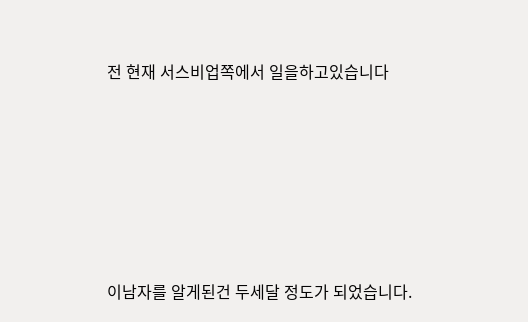전 현재 서스비업쪽에서 일을하고있습니다







이남자를 알게된건 두세달 정도가 되었습니다.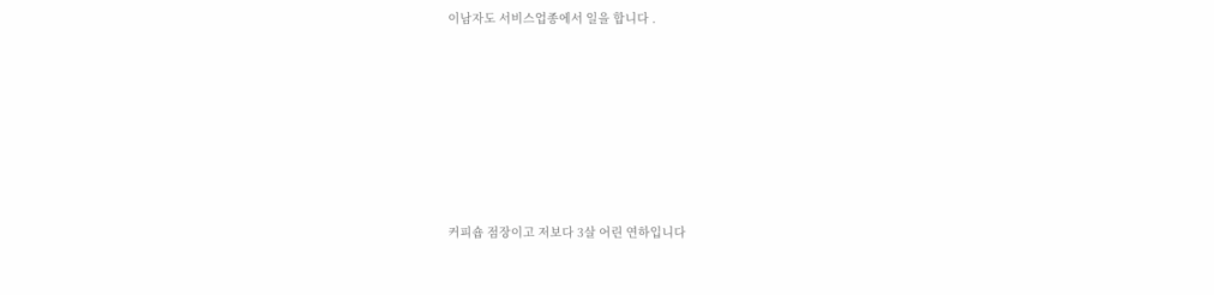이남자도 서비스업종에서 일을 합니다 .







커피숍 점장이고 저보다 3살 어린 연하입니다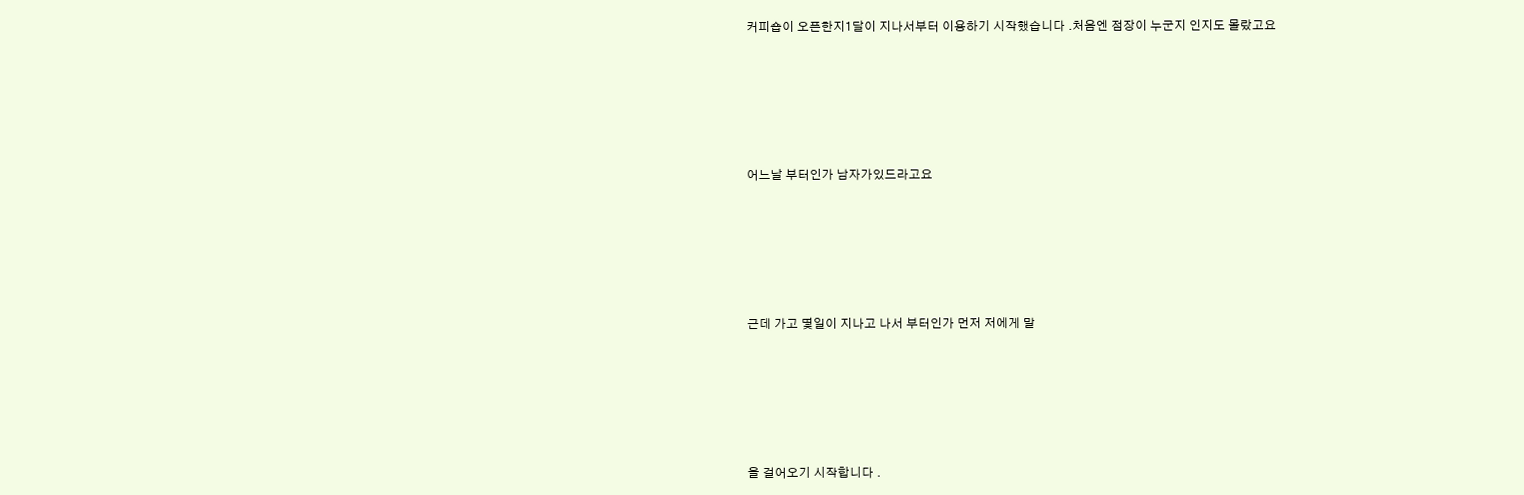커피숍이 오픈한지1달이 지나서부터 이용하기 시작했습니다 .처음엔 점장이 누군지 인지도 몰랐고요







어느날 부터인가 남자가있드라고요







근데 가고 몇일이 지나고 나서 부터인가 먼저 저에게 말







을 걸어오기 시작합니다 .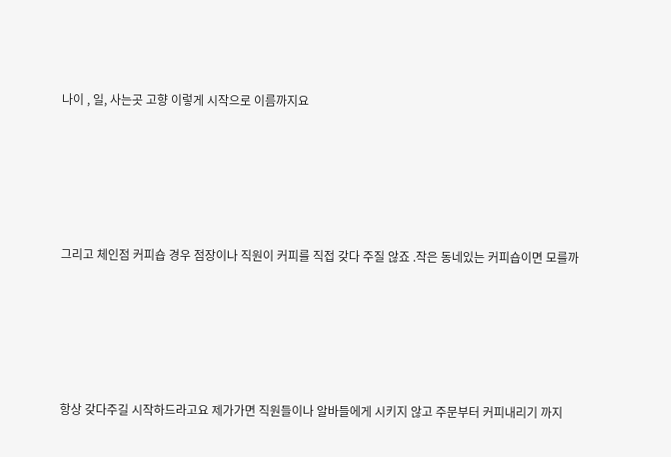나이 , 일, 사는곳 고향 이렇게 시작으로 이름까지요







그리고 체인점 커피숍 경우 점장이나 직원이 커피를 직접 갖다 주질 않죠 .작은 동네있는 커피숍이면 모를까







항상 갖다주길 시작하드라고요 제가가면 직원들이나 알바들에게 시키지 않고 주문부터 커피내리기 까지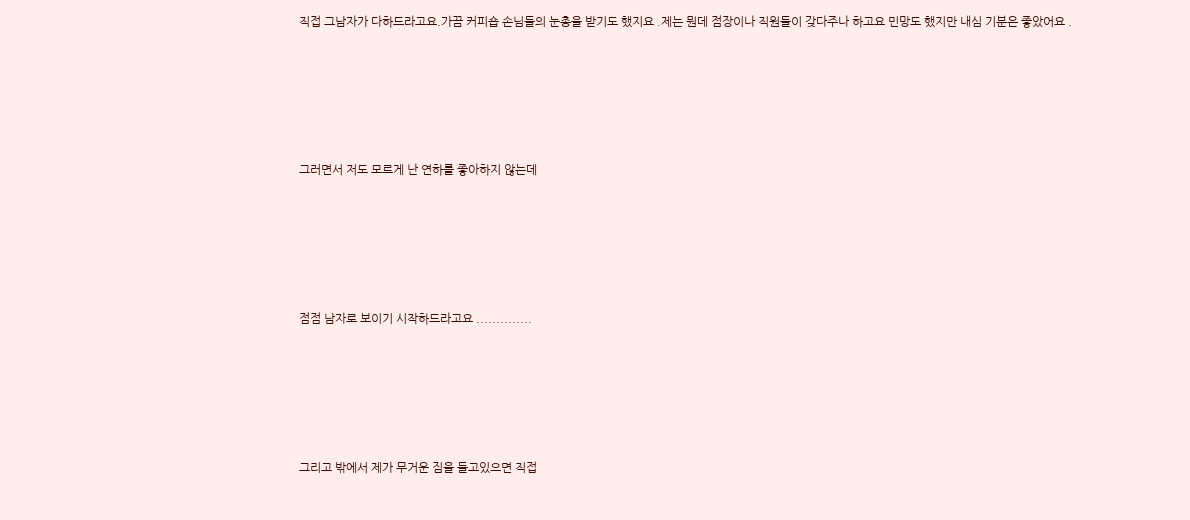직접 그남자가 다하드라고요.가끔 커피숍 손님들의 눈총을 받기도 했지요 .제는 뭔데 점장이나 직원들이 갖다주나 하고요 민망도 했지만 내심 기분은 좋았어요 .







그러면서 저도 모르게 난 연하를 좋아하지 않는데







점점 남자로 보이기 시작하드라고요 ..............







그리고 밖에서 제가 무거운 짐을 들고있으면 직접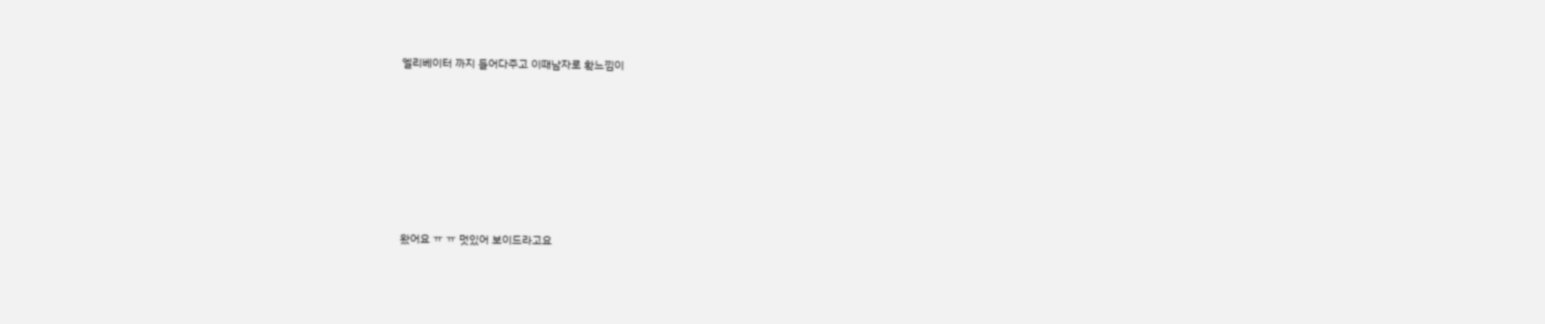엘리베이터 까지 들어다주고 이때남자로 확느낌이







왔어요 ㅠ ㅠ 멋있어 보이드라고요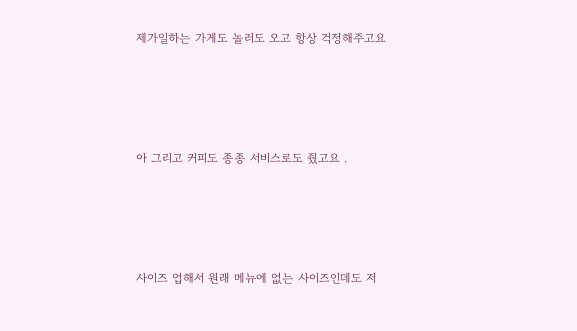제가일하는 가게도 놀러도 오고 항상 걱정해주고요







아 그리고 커피도 종종 서비스로도 줬고요 .







사이즈 업해서 원래 메뉴에 없는 사이즈인데도 저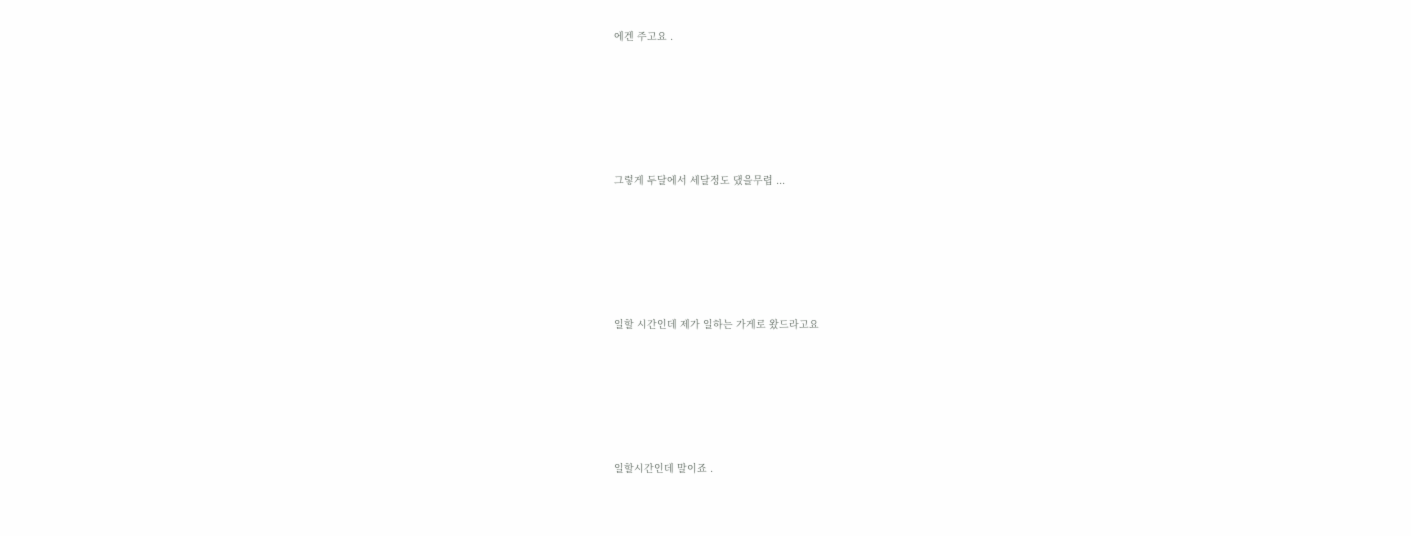에겐 주고요 .







그렇게 두달에서 세달정도 댔을무렵 ...







일할 시간인데 제가 일하는 가게로 왔드라고요







일할시간인데 말이죠 .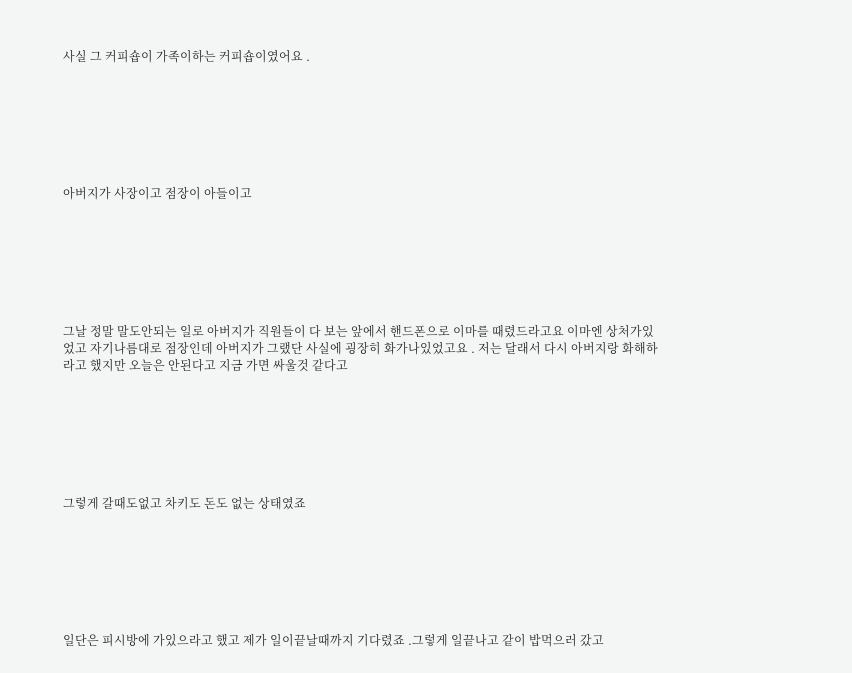사실 그 커피숍이 가족이하는 커피숍이였어요 .







아버지가 사장이고 점장이 아들이고







그날 정말 말도안되는 일로 아버지가 직원들이 다 보는 앞에서 핸드폰으로 이마를 때렸드라고요 이마엔 상처가있었고 자기나름대로 점장인데 아버지가 그랬단 사실에 굉장히 화가나있었고요 . 저는 달래서 다시 아버지랑 화해하라고 했지만 오늘은 안된다고 지금 가면 싸울것 같다고







그렇게 갈때도없고 차키도 돈도 없는 상태였죠







일단은 피시방에 가있으라고 했고 제가 일이끝날때까지 기다렸죠 .그렇게 일끝나고 같이 밥먹으러 갔고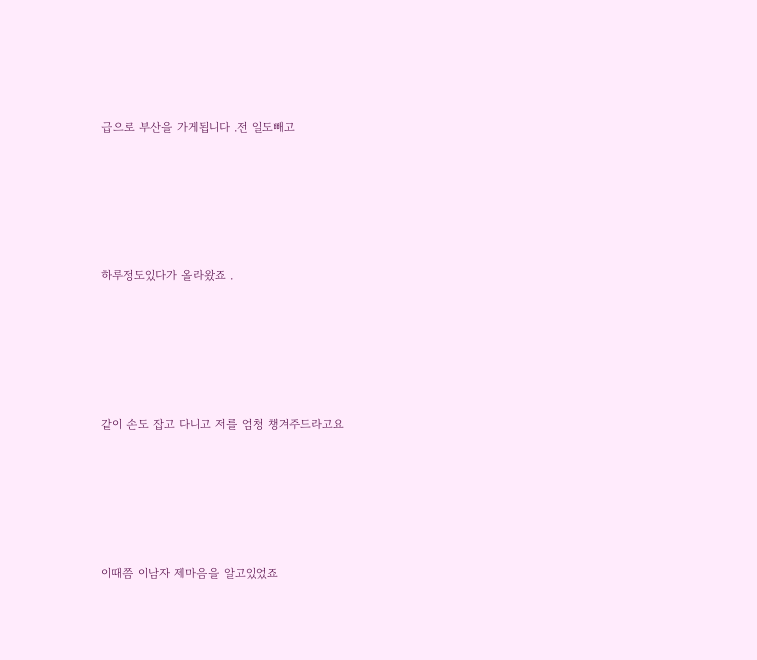급으로 부산을 가게됩니다 .전 일도빼고







하루정도있다가 올라왔죠 .







같이 손도 잡고 다니고 저를 엄청 챙겨주드라고요







이때쯤 이남자 제마음을 알고있었죠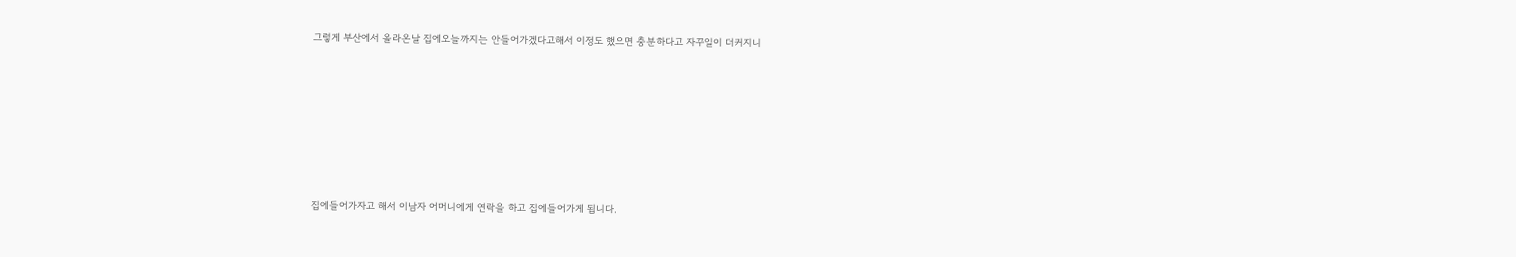그렇게 부산에서 올라온날 집에오늘까지는 안들어가겠다고해서 이정도 했으면 충분하다고 자꾸일이 더커지니







집에들어가자고 해서 이남자 어머니에게 연락을 하고 집에들어가게 됩니다.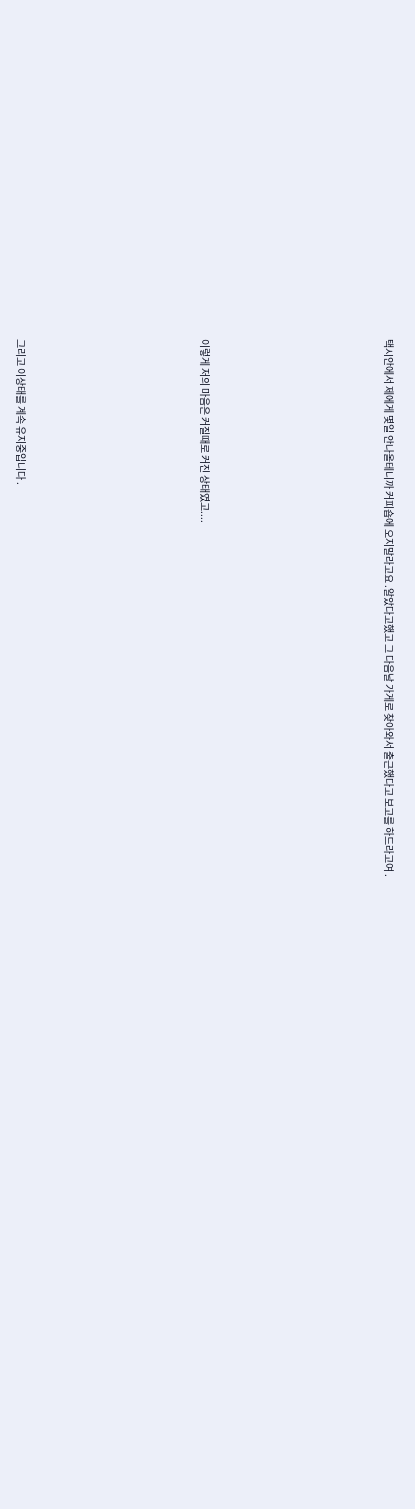택시안에서 제에게 몇일 안나올테니까 커피숍에 오지말라고요 .알았다고했고 그 다음날 가게로 찾아와서 출근했다고 보고를 하드라고여 .







이렇게 저의 마음은 커질때로 커진 상태였고....







그리고 이상태를 계속 유지중입니다 .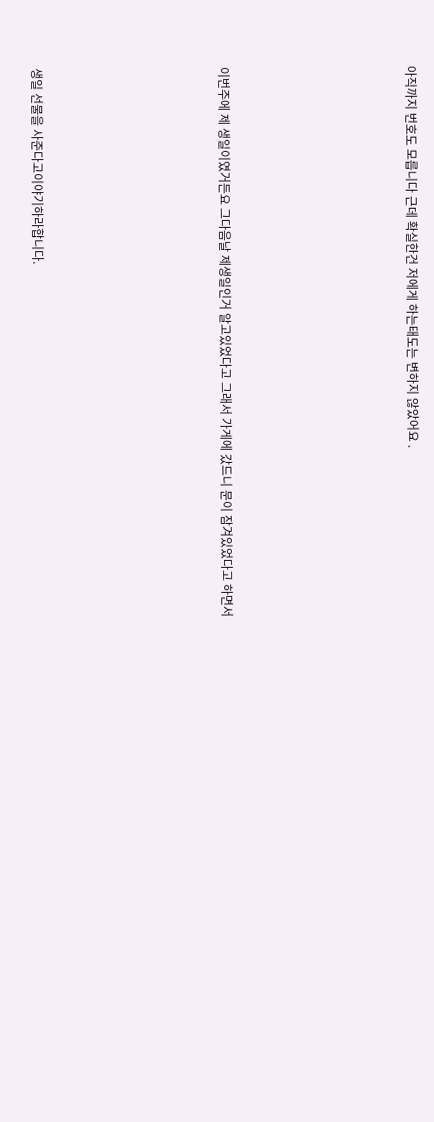아직까지 번호도 모릅니다 근데 확실한건 저에게 하는태도는 변하지 않았어요 .







이번주에 제 생일이였거든요 그다음날 제생일인거 알고있었다고 그래서 가게에 갔드니 문이 잠겨있었다고 하면서







생일 선물을 사준다고이야기하라합니다.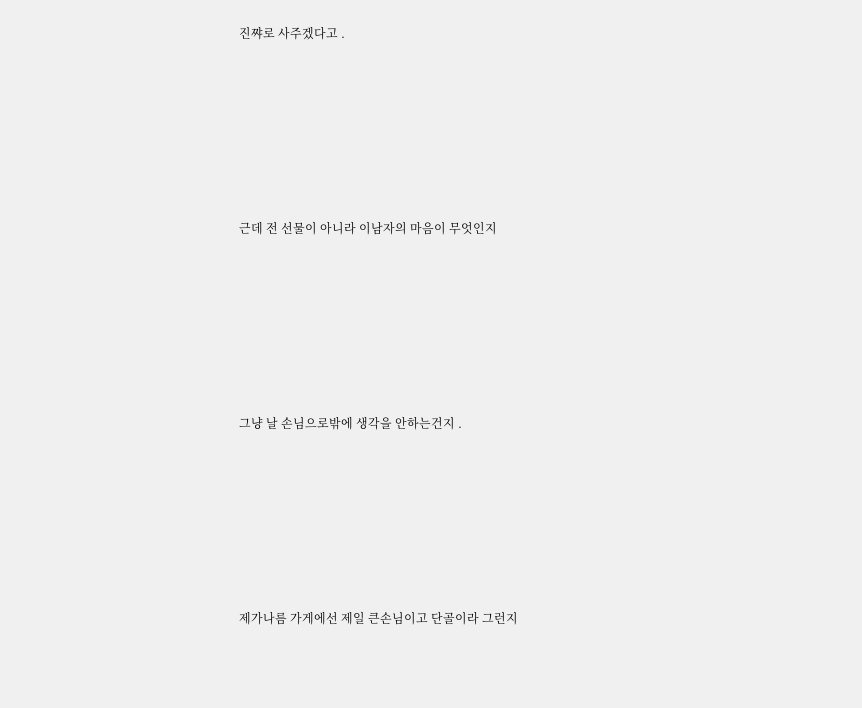진쨔로 사주겠다고 .







근데 전 선물이 아니라 이남자의 마음이 무엇인지







그냥 날 손님으로밖에 생각을 안하는건지 .







제가나름 가게에선 제일 큰손님이고 단골이라 그런지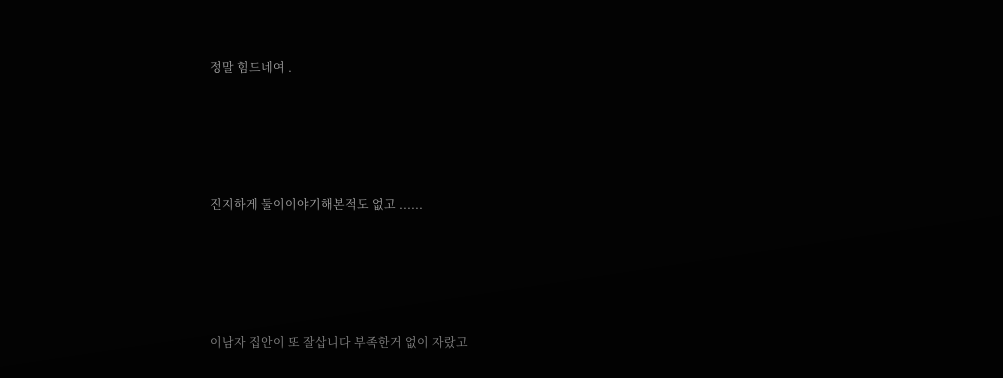정말 힘드네여 .







진지하게 둘이이야기해본적도 없고 ......







이남자 집안이 또 잘삽니다 부족한거 없이 자랐고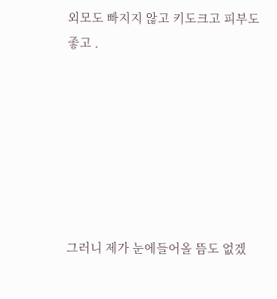외모도 빠지지 않고 키도크고 피부도 좋고 .







그러니 제가 눈에들어올 뜸도 없겠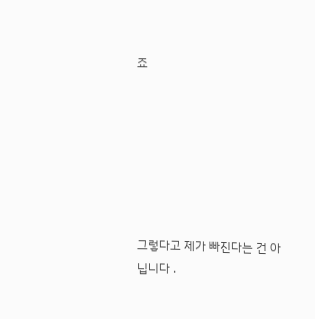죠







그렇다고 제가 빠진다는 건 아닙니다 .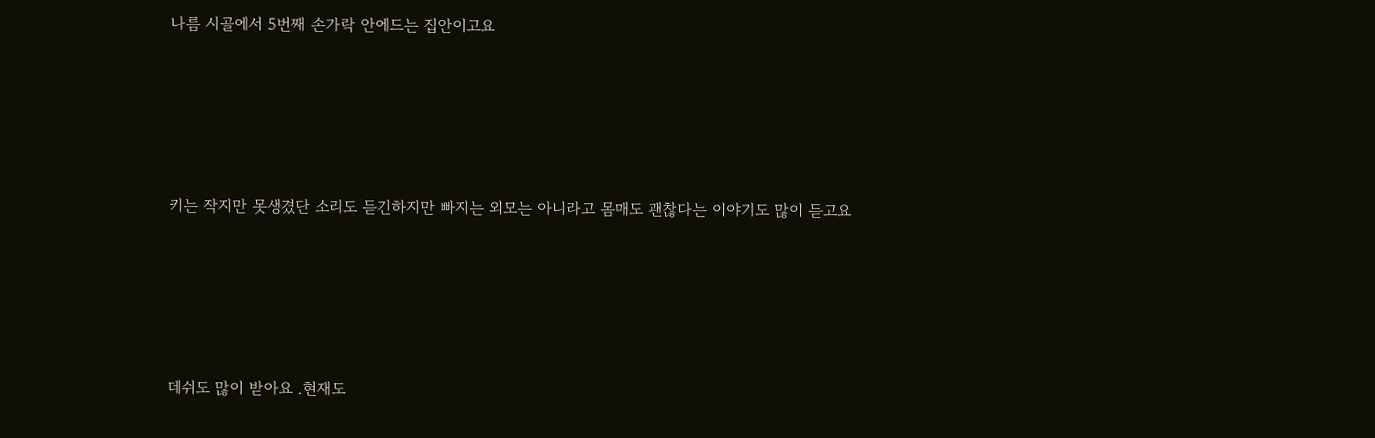나름 시골에서 5번째 손가락 안에드는 집안이고요







키는 작지만 못생겼단 소리도 듣긴하지만 빠지는 외모는 아니라고 몸매도 괜찮다는 이야기도 많이 듣고요







데쉬도 많이 받아요 .현재도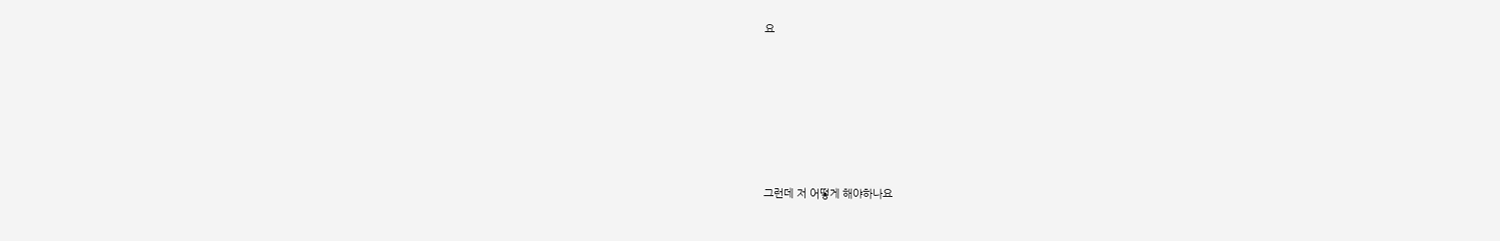요







그런데 저 어떻게 해야하나요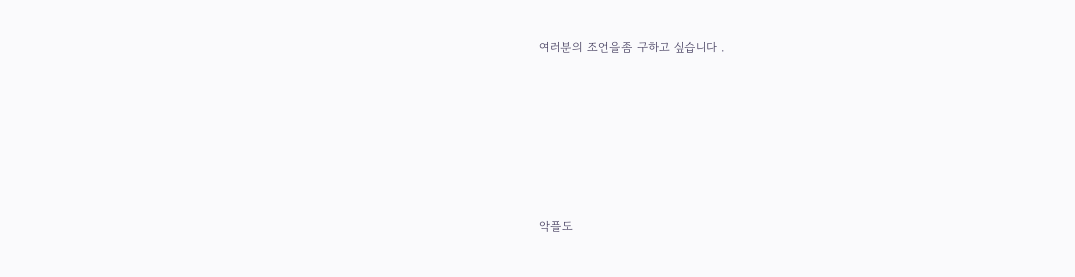여러분의 조언을좀 구하고 싶습니다 .







악플도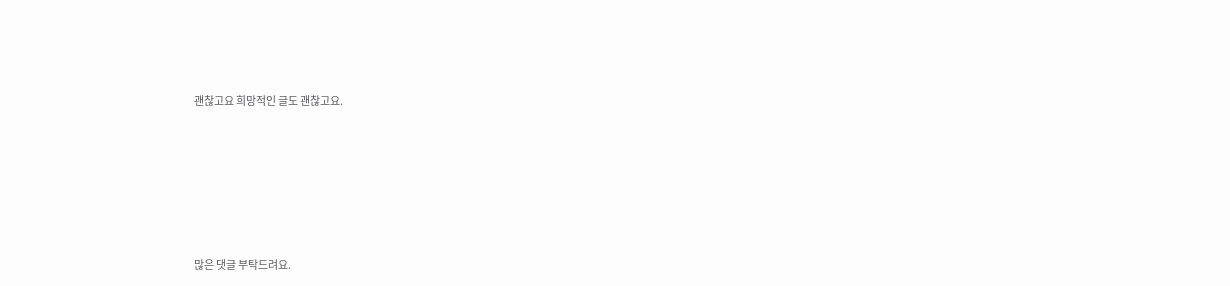괜찮고요 희망적인 글도 괜찮고요.







많은 댓글 부탁드려요.